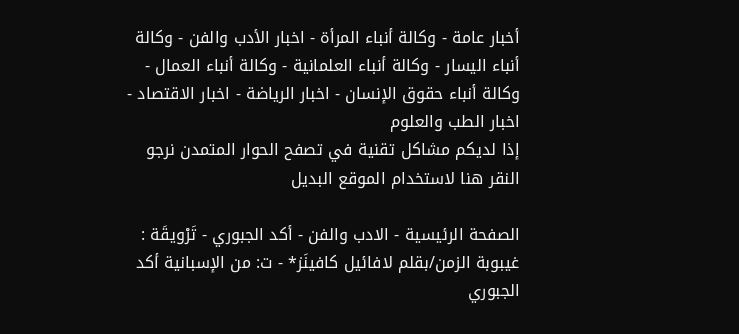أخبار عامة - وكالة أنباء المرأة - اخبار الأدب والفن - وكالة أنباء اليسار - وكالة أنباء العلمانية - وكالة أنباء العمال - وكالة أنباء حقوق الإنسان - اخبار الرياضة - اخبار الاقتصاد - اخبار الطب والعلوم
إذا لديكم مشاكل تقنية في تصفح الحوار المتمدن نرجو النقر هنا لاستخدام الموقع البديل

الصفحة الرئيسية - الادب والفن - أكد الجبوري - تَرْويقَة : غيبوبة الزمن/بقلم لافائيل كافينَز* - ت: من الإسبانية أكد الجبوري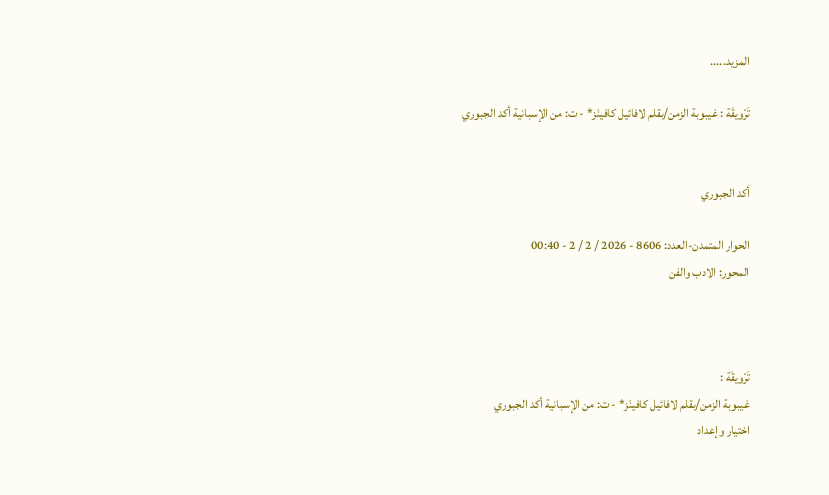المزيد.....

تَرْويقَة : غيبوبة الزمن/بقلم لافائيل كافينَز* - ت: من الإسبانية أكد الجبوري


أكد الجبوري

الحوار المتمدن-العدد: 8606 - 2026 / 2 / 2 - 00:40
المحور: الادب والفن



تَرْويقَة :
غيبوبة الزمن/بقلم لافائيل كافينَز* - ت: من الإسبانية أكد الجبوري
اختيار وإعداد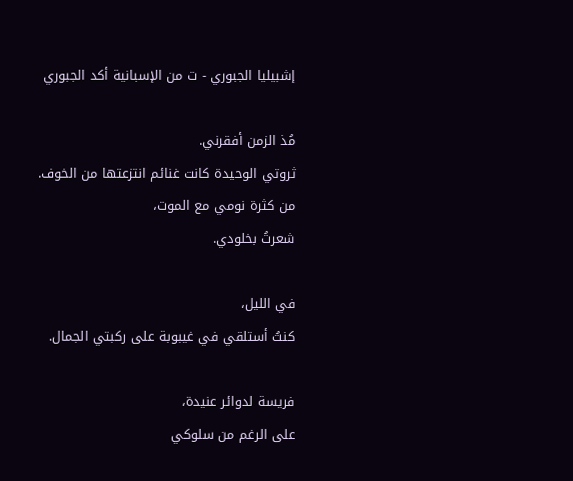إشبيليا الجبوري - ت من الإسبانية أكد الجبوري

مُذ الزمن أفقرني.
ثروتي الوحيدة كانت غنائم انتزعتها من الخوف.
من كثرة نومي مع الموت،
شعرتُ بخلودي.

في الليل،
كنتُ أستلقي في غيبوبة على ركبتي الجمال.

فريسة لدوائر عنيدة،
على الرغم من سلوكي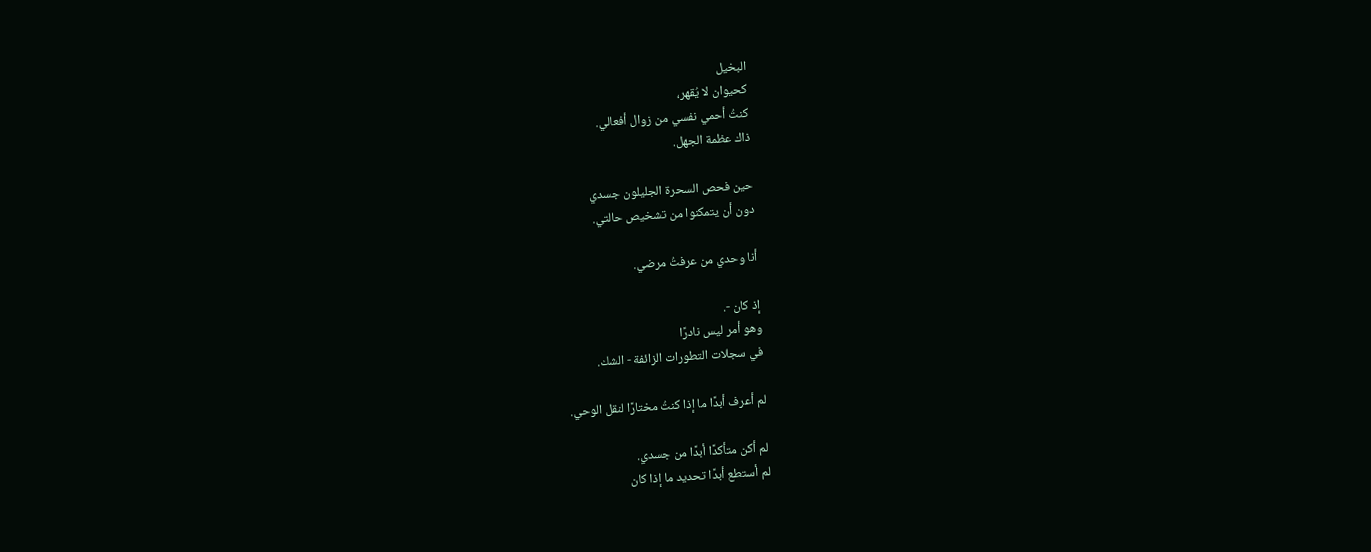البخيل
كحيوان لا يُقهر،
كنتُ أحمي نفسي من زوال أفعالي.
ذاك عظمة الجهل.

حين فحص السحرة الجليلون جسدي
دون أن يتمكنوا من تشخيص حالتي.

أنا وحدي من عرفتُ مرضي.

إذ كان -.
وهو أمر ليس نادرًا
في سجلات التطورات الزائفة - الشك.

لم أعرف أبدًا ما إذا كنتُ مختارًا لنقل الوحي.

لم أكن متأكدًا أبدًا من جسدي.
لم أستطع أبدًا تحديد ما إذا كان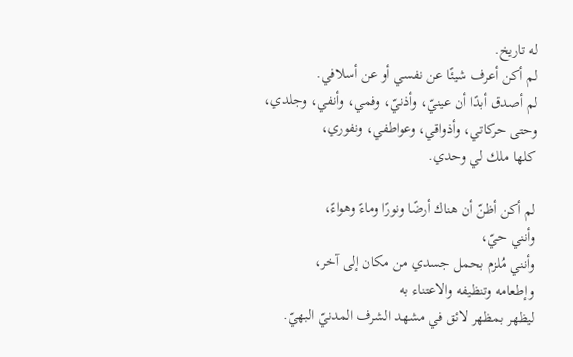له تاريخ.
لم أكن أعرف شيئًا عن نفسي أو عن أسلافي.
لم أصدق أبدًا أن عينيّ، وأذنيّ، وفمي، وأنفي، وجلدي،
وحتى حركاتي، وأذواقي، وعواطفي، ونفوري،
كلها ملك لي وحدي.

لم أكن أظنّ أن هناك أرضًا ونورًا وماءً وهواءً،
وأنني حيّ،
وأنني مُلزم بحمل جسدي من مكان إلى آخر،
وإطعامه وتنظيفه والاعتناء به
ليظهر بمظهر لائق في مشهد الشرف المدنيّ البهيّ.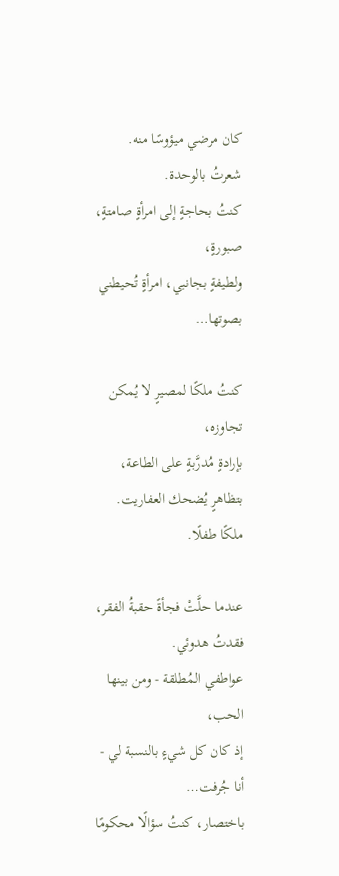كان مرضي ميؤوسًا منه.
شعرتُ بالوحدة.
كنتُ بحاجةٍ إلى امرأةٍ صامتةٍ،
صبورةٍ،
ولطيفةٍ بجانبي، امرأةٍ تُحيطني بصوتها…

كنتُ ملكًا لمصيرٍ لا يُمكن تجاوزه،
بإرادةٍ مُدرَّبةٍ على الطاعة،
بتظاهرٍ يُضحك العفاريت.
ملكًا طفلًا.

عندما حلَّتْ فجأةً حقبةُ الفقر، فقدتُ هدوئي.
عواطفي المُطلقة - ومن بينها الحب،
إذ كان كل شيءٍ بالنسبة لي -
أنا جُرفت…
باختصار، كنتُ سؤالًا محكومًا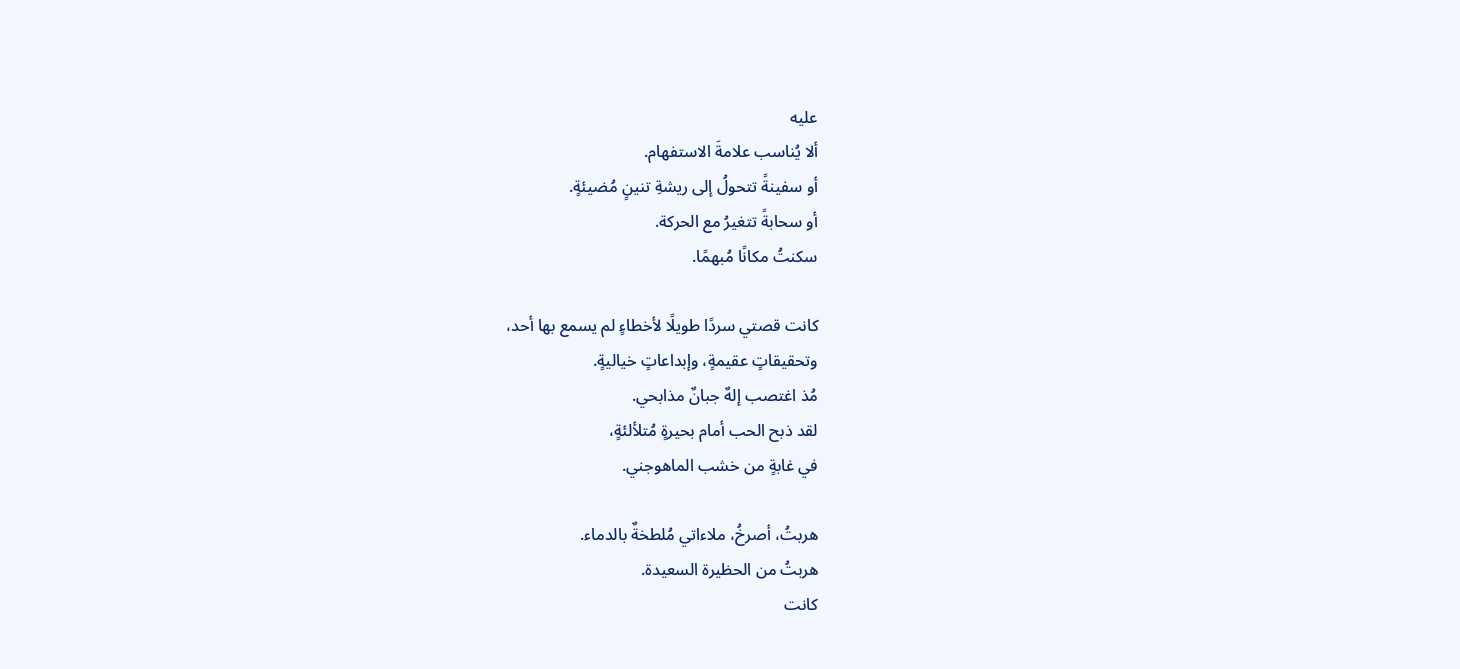عليه
ألا يُناسب علامةَ الاستفهام.
أو سفينةً تتحولُ إلى ريشةِ تنينٍ مُضيئةٍ.
أو سحابةً تتغيرُ مع الحركة.
سكنتُ مكانًا مُبهمًا.

كانت قصتي سردًا طويلًا لأخطاءٍ لم يسمع بها أحد،
وتحقيقاتٍ عقيمةٍ، وإبداعاتٍ خياليةٍ.
مُذ اغتصب إلهٌ جبانٌ مذابحي.
لقد ذبح الحب أمام بحيرةٍ مُتلألئةٍ،
في غابةٍ من خشب الماهوجني.

هربتُ، أصرخُ، ملاءاتي مُلطخةٌ بالدماء.
هربتُ من الحظيرة السعيدة.
كانت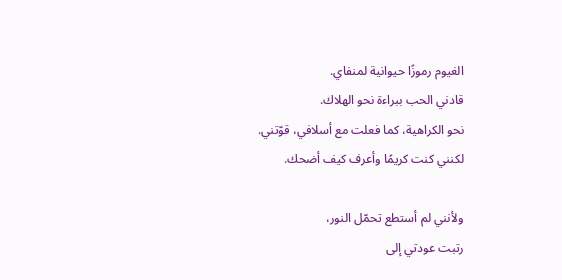الغيوم رموزًا حيوانية لمنفاي.
قادني الحب ببراءة نحو الهلاك.
نحو الكراهية، كما فعلت مع أسلافي، قوّتني.
لكنني كنت كريمًا وأعرف كيف أضحك.

ولأنني لم أستطع تحمّل النور،
رتبت عودتي إلى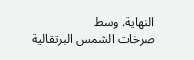النهاية. وسط
صرخات الشمس البرتقالية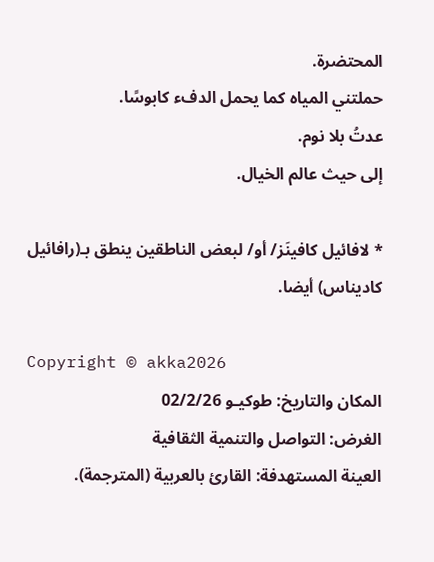المحتضرة.
حملتني المياه كما يحمل الدفء كابوسًا.
عدتُ بلا نوم.
إلى حيث عالم الخيال.

* لافائيل كافينَز/ أو/ لبعض الناطقين ينطق بـ(رافائيل كاديناس) أيضا.

Copyright © akka2026
المكان والتاريخ: طوكيـو 02/2/26
الغرض: التواصل والتنمية الثقافية
العينة المستهدفة: القارئ بالعربية (المترجمة).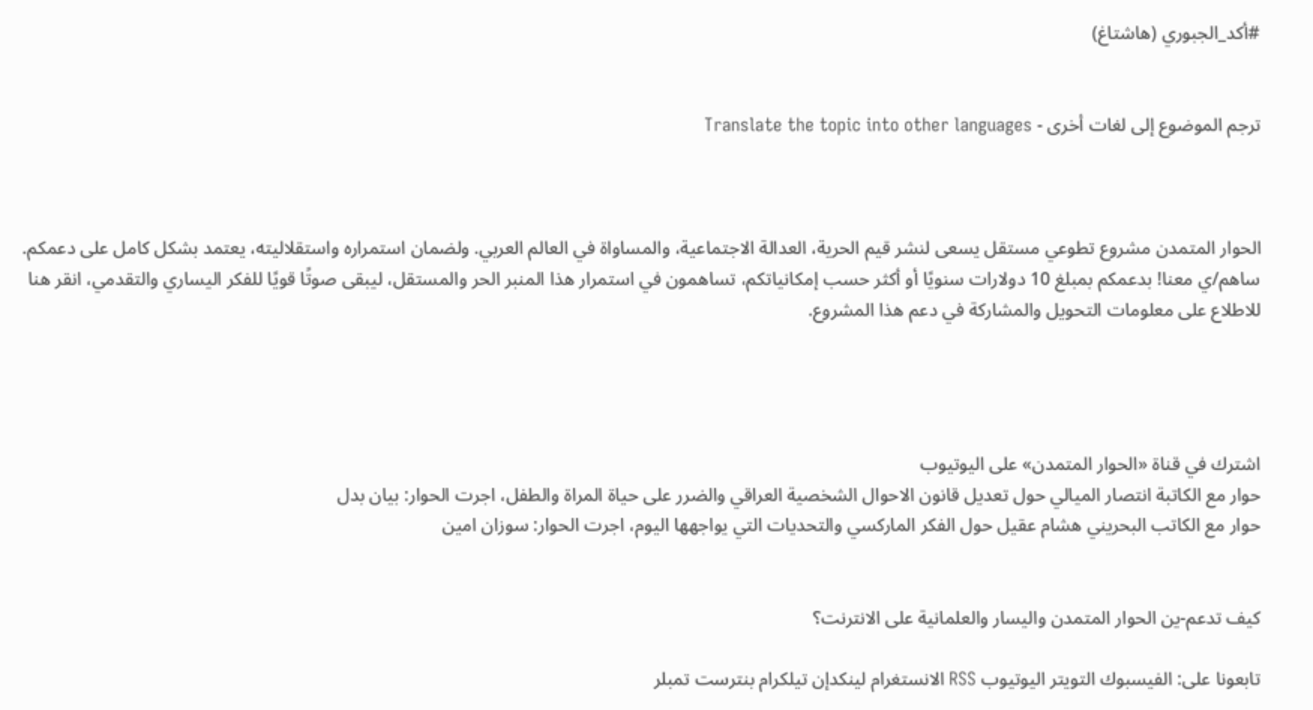#أكد_الجبوري (هاشتاغ)


ترجم الموضوع إلى لغات أخرى - Translate the topic into other languages



الحوار المتمدن مشروع تطوعي مستقل يسعى لنشر قيم الحرية، العدالة الاجتماعية، والمساواة في العالم العربي. ولضمان استمراره واستقلاليته، يعتمد بشكل كامل على دعمكم. ساهم/ي معنا! بدعمكم بمبلغ 10 دولارات سنويًا أو أكثر حسب إمكانياتكم، تساهمون في استمرار هذا المنبر الحر والمستقل، ليبقى صوتًا قويًا للفكر اليساري والتقدمي، انقر هنا للاطلاع على معلومات التحويل والمشاركة في دعم هذا المشروع.




اشترك في قناة «الحوار المتمدن» على اليوتيوب
حوار مع الكاتبة انتصار الميالي حول تعديل قانون الاحوال الشخصية العراقي والضرر على حياة المراة والطفل، اجرت الحوار: بيان بدل
حوار مع الكاتب البحريني هشام عقيل حول الفكر الماركسي والتحديات التي يواجهها اليوم، اجرت الحوار: سوزان امين


كيف تدعم-ين الحوار المتمدن واليسار والعلمانية على الانترنت؟

تابعونا على: الفيسبوك التويتر اليوتيوب RSS الانستغرام لينكدإن تيلكرام بنترست تمبلر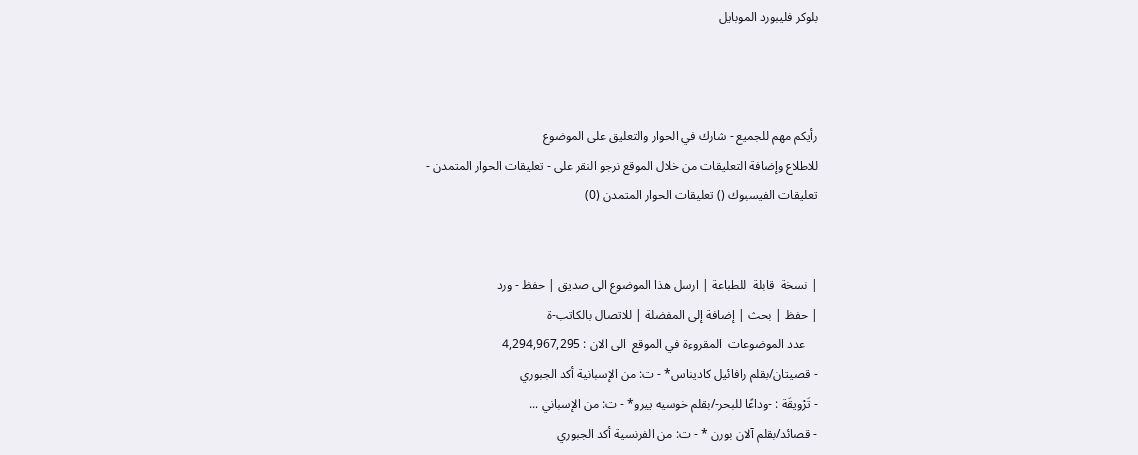بلوكر فليبورد الموبايل



رأيكم مهم للجميع - شارك في الحوار والتعليق على الموضوع
للاطلاع وإضافة التعليقات من خلال الموقع نرجو النقر على - تعليقات الحوار المتمدن -
تعليقات الفيسبوك () تعليقات الحوار المتمدن (0)


| نسخة  قابلة  للطباعة | ارسل هذا الموضوع الى صديق | حفظ - ورد
| حفظ | بحث | إضافة إلى المفضلة | للاتصال بالكاتب-ة
    عدد الموضوعات  المقروءة في الموقع  الى الان : 4,294,967,295
- قصيتان/بقلم رافائيل كاديناس* - ت: من الإسبانية أكد الجبوري
- تَرْويقَة : -وداعًا للبحر-/بقلم خوسيه ييرو* - ت: من الإسباني ...
- قصائد/بقلم آلان بورن * - ت: من الفرنسية أكد الجبوري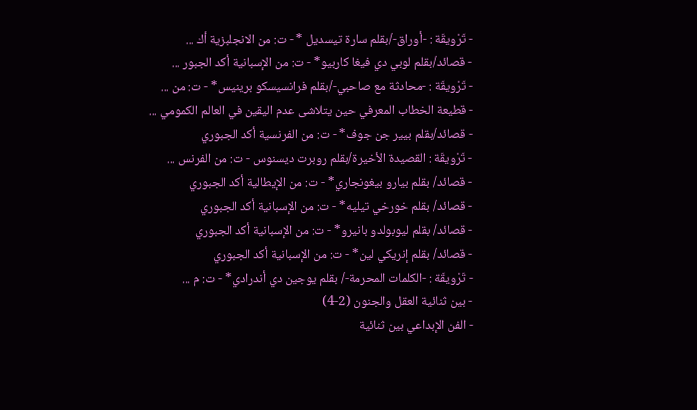- تَرْويقَة : -أوراق-/بقلم سارة تيسديل * - ت: من الانجلبزية أك ...
- قصائد/بقلم لوبي دي فيغا كاربيو* - ت: من الإسبانية أكد الجبور ...
- تَرْويقَة : -محادثة مع صاحبي-/بقلم فرانسيسكو برينيس* - ت: من ...
- قطيعة الخطاب المعرفي حين يتلاشى عدم اليقين في العالم الكمومي ...
- قصائد/بقلم بيير جن جوف* - ت: من الفرنسية أكد الجبوري
- تَرْويقَة : القصيدة الأخيرة/بقلم روبرت ديسنوس - ت: من الفرنس ...
- قصائد/ بقلم بيارو بيغونجاري* - ت: من الإيطالية أكد الجبوري
- قصائد/ بقلم خورخي تيليه* - ت: من الإسبانية أكد الجبوري
- قصائد/ بقلم ليوبولدو بانيرو* - ت: من الإسبانية أكد الجبوري
- قصائد/ بقلم إنريكي لين* - ت: من الإسبانية أكد الجبوري
- تَرْويقَة : -الكلمات المحرمة-/ بقلم يوجين دي أندرادي* - ت: م ...
- بين ثنائية العقل والجنون (2-4)
- الفن الإبداعي بين ثنائية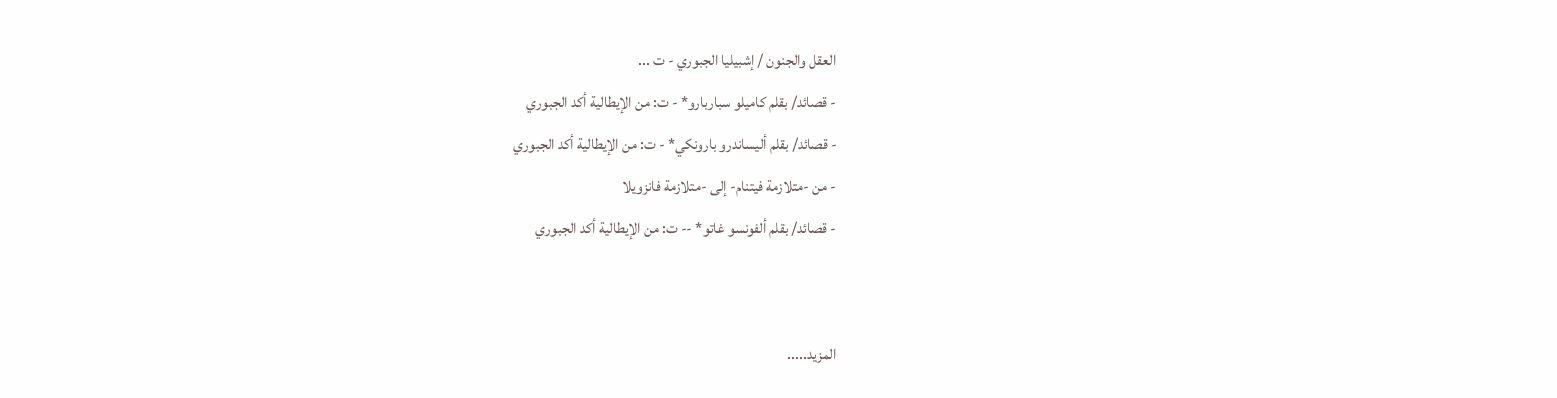العقل والجنون / إشبيليا الجبوري - ت ...
- قصائد/ بقلم كاميلو سباربارو* - ت: من الإيطالية أكد الجبوري
- قصائد/ بقلم أليساندرو بارونكي* - ت: من الإيطالية أكد الجبوري
- من -متلازمة فيتنام- إلى -متلازمة فانزويلا
- قصائد/ بقلم ألفونسو غاتو* -- ت: من الإيطالية أكد الجبوري


المزيد.....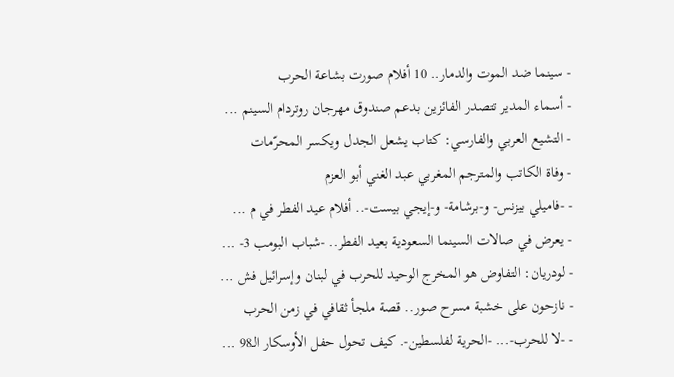- سينما ضد الموت والدمار.. 10 أفلام صورت بشاعة الحرب
- أسماء المدير تتصدر الفائزين بدعم صندوق مهرجان روتردام السينم ...
- التشيع العربي والفارسي: كتاب يشعل الجدل ويكسر المحرّمات
- وفاة الكاتب والمترجم المغربي عبد الغني أبو العزم
- -فاميلي بيزنس- و-برشامة- و-إيجي بيست-.. أفلام عيد الفطر في م ...
- يعرض في صالات السينما السعودية بعيد الفطر.. -شباب البومب 3- ...
- لودريان: التفاوض هو المخرج الوحيد للحرب في لبنان وإسرائيل فش ...
- نازحون على خشبة مسرح صور.. قصة ملجأ ثقافي في زمن الحرب
- -لا للحرب-... -الحرية لفلسطين-. كيف تحول حفل الأوسكار الـ98 ...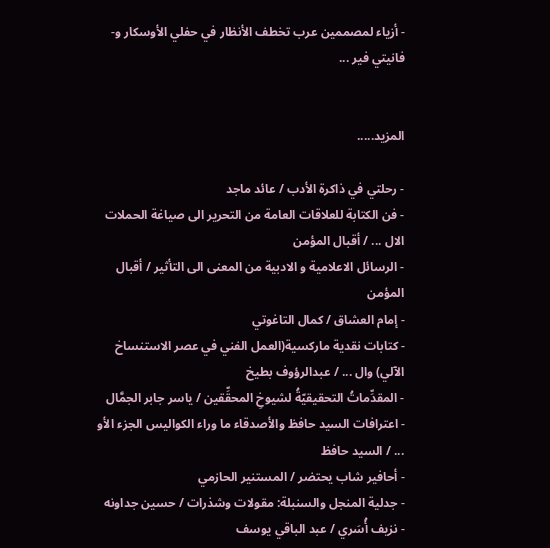- أزياء لمصممين عرب تخطف الأنظار في حفلي الأوسكار و-فانيتي فير ...


المزيد.....

- رحلتي في ذاكرة الأدب / عائد ماجد
- فن الكتابة للعلاقات العامة من التحرير الى صياغة الحملات الال ... / أقبال المؤمن
- الرسائل الاعلامية و الادبية من المعنى الى التأثير / أقبال المؤمن
- إمام العشاق / كمال التاغوتي
- كتابات نقدية ماركسية(العمل الفني في عصر الاستنساخ الآلي) وال ... / عبدالرؤوف بطيخ
- المقدِّماتُ التحقيقيّةُ لشيوخِ المحقِّقين / ياسر جابر الجمَّال
- اعترافات السيد حافظ والأصدقاء ما وراء الكواليس الجزء الأو ... / السيد حافظ
- أحافير شاب يحتضر / المستنير الحازمي
- جدلية المنجل والسنبلة: مقولات وشذرات / حسين جداونه
- نزيف أُسَري / عبد الباقي يوسف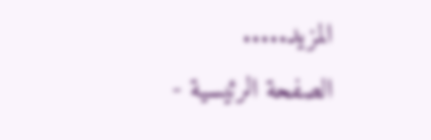المزيد.....
الصفحة الرئيسية -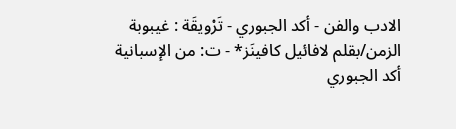الادب والفن - أكد الجبوري - تَرْويقَة : غيبوبة الزمن/بقلم لافائيل كافينَز* - ت: من الإسبانية أكد الجبوري